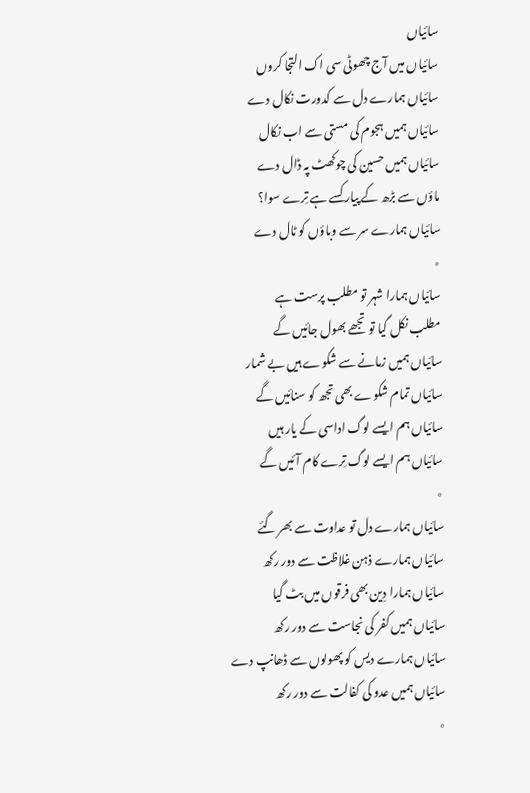سائیاں
سائیاں میں آج چھوٹی سی اک التجا کروں
سائیاں ہمارے دل سے کدورت نکال دے
سائیاں ہمیں ہجوم کی مستی سے اب نکال
سائیاں ہمیں حسین کی چوکھٹ پہ ڈال دے
ماؤں سے بڑھ کے پیار کسے ہے تِرے سوا؟
سائیاں ہمارے سر سے وباؤں کو ٹال دے
٭
سائیاں ہمارا شہر تو مطلب پرست ہے
مطلب نکل گیا تو تجھے بھول جائیں گے
سائیاں ہمیں زمانے سے شکوے ہیں بے شمار
سائیاں تمام شکوے بھی تجھ کو سنائیں گے
سائیاں ہم ایسے لوگ اداسی کے یار ہیں
سائیاں ہم ایسے لوگ تِرے کام آئیں گے
٭
سائیاں ہمارے دل تو عداوت سے بھر گئے
سائیاں ہمارے ذہن غلاظت سے دور رکھ
سائیاں ہمارا دِین بھی فرقوں میں بٹ گیا
سائیاں ہمیں کفر کی نجاست سے دور رکھ
سائیاں ہمارے دیس کو پھولوں سے ڈھانپ دے
سائیاں ہمیں عدو کی کفالت سے دور رکھ
٭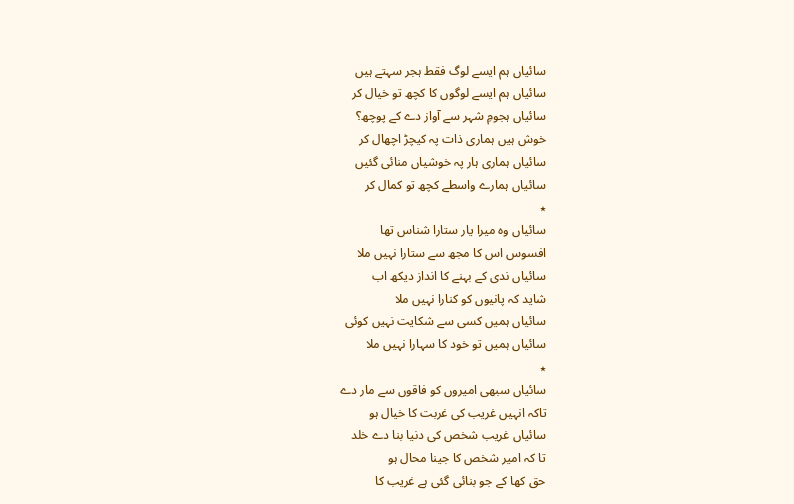سائیاں ہم ایسے لوگ فقط ہجر سہتے ہیں
سائیاں ہم ایسے لوگوں کا کچھ تو خیال کر
سائیاں ہجومِ شہر سے آواز دے کے پوچھ؟
خوش ہیں ہماری ذات پہ کیچڑ اچھال کر
سائیاں ہماری ہار پہ خوشیاں منائی گئیں
سائیاں ہمارے واسطے کچھ تو کمال کر
٭
سائیاں وہ میرا یار ستارا شناس تھا
افسوس اس کا مجھ سے ستارا نہیں ملا
سائیاں ندی کے بہنے کا انداز دیکھ اب
شاید کہ پانیوں کو کنارا نہیں ملا
سائیاں ہمیں کسی سے شکایت نہیں کوئی
سائیاں ہمیں تو خود کا سہارا نہیں ملا
٭
سائیاں سبھی امیروں کو فاقوں سے مار دے
تاکہ انہیں غریب کی غربت کا خیال ہو
سائیاں غریب شخص کی دنیا بنا دے خلد
تا کہ امیر شخص کا جینا محال ہو
حق کھا کے جو بنائی گئی ہے غریب کا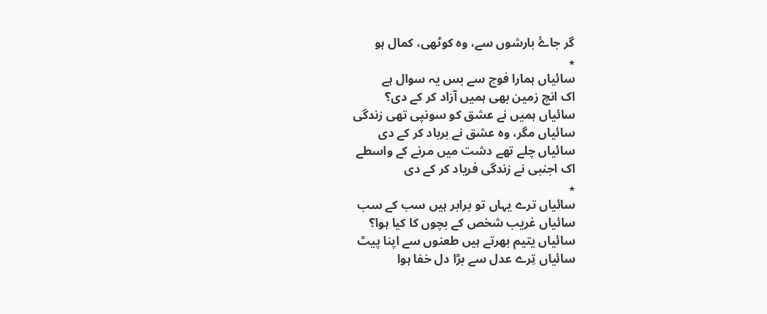گر جاۓ بارشوں سے، وہ کوٹھی، کمال ہو
٭
سائیاں ہمارا فوج سے بس یہ سوال ہے
اک انچ زمین بھی ہمیں آزاد کر کے دی؟
سائیاں ہمیں نے عشق کو سونپی تھی زندگی
سائیاں مگر، وہ عشق نے برباد کر کے دی
سائیاں چلے تھے دشت میں مرنے کے واسطے
اک اجنبی نے زندگی فریاد کر کے دی
٭
سائیاں ترے یہاں تو برابر ہیں سب کے سب
سائیاں غریب شخص کے بچوں کا کیا ہوا؟
سائیاں یتیم بھرتے ہیں طعنوں سے اپنا پیٹ
سائیاں تِرے عدل سے بڑا دل خفا ہوا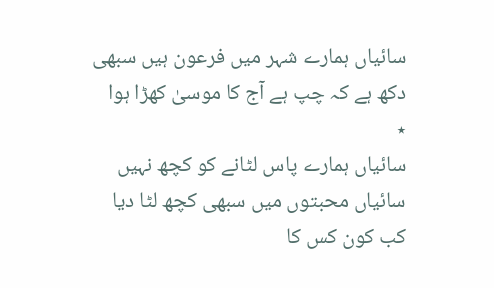سائیاں ہمارے شہر میں فرعون ہیں سبھی
دکھ ہے کہ چپ ہے آج کا موسیٰ کھڑا ہوا
٭
سائیاں ہمارے پاس لٹانے کو کچھ نہیں
سائیاں محبتوں میں سبھی کچھ لٹا دیا
کب کون کس کا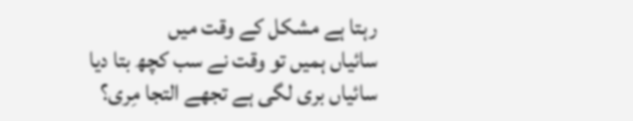رہتا ہے مشکل کے وقت میں
سائیاں ہمیں تو وقت نے سب کچھ بتا دیا
سائیاں بری لگی ہے تجھے التجا مِری؟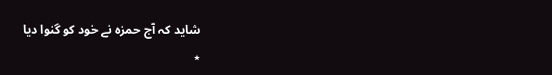شاید کہ آج حمزہ نے خود کو گنوا دیا
٭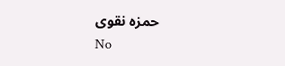حمزہ نقوی
No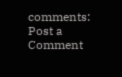comments:
Post a Comment